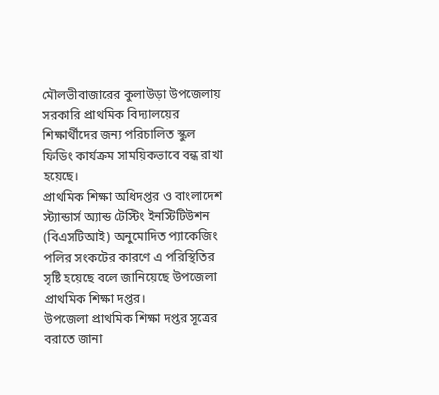মৌলভীবাজারের কুলাউড়া উপজেলায় সরকারি প্রাথমিক বিদ্যালয়ের শিক্ষার্থীদের জন্য পরিচালিত স্কুল ফিডিং কার্যক্রম সাময়িকভাবে বন্ধ রাখা হয়েছে।
প্রাথমিক শিক্ষা অধিদপ্তর ও বাংলাদেশ স্ট্যান্ডার্স অ্যান্ড টেস্টিং ইনস্টিটিউশন (বিএসটিআই) অনুমোদিত প্যাকেজিং পলির সংকটের কারণে এ পরিস্থিতির সৃষ্টি হয়েছে বলে জানিয়েছে উপজেলা প্রাথমিক শিক্ষা দপ্তর।
উপজেলা প্রাথমিক শিক্ষা দপ্তর সূত্রের বরাতে জানা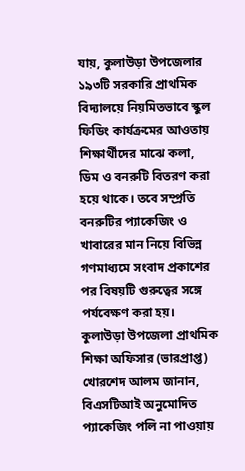যায়, কুলাউড়া উপজেলার ১৯৩টি সরকারি প্রাথমিক বিদ্যালয়ে নিয়মিতভাবে স্কুল ফিডিং কার্যক্রমের আওতায় শিক্ষার্থীদের মাঝে কলা, ডিম ও বনরুটি বিতরণ করা হয়ে থাকে। তবে সম্প্রতি বনরুটির প্যাকেজিং ও খাবারের মান নিয়ে বিভিন্ন গণমাধ্যমে সংবাদ প্রকাশের পর বিষয়টি গুরুত্বের সঙ্গে পর্যবেক্ষণ করা হয়।
কুলাউড়া উপজেলা প্রাথমিক শিক্ষা অফিসার (ভারপ্রাপ্ত) খোরশেদ আলম জানান, বিএসটিআই অনুমোদিত প্যাকেজিং পলি না পাওয়ায়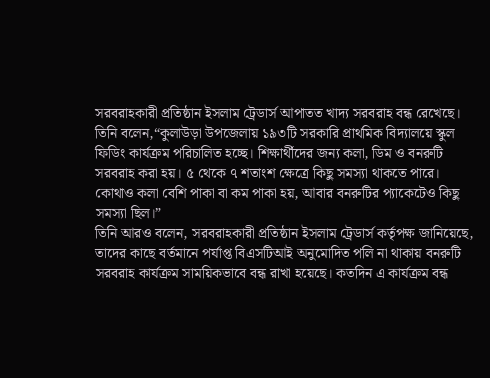সরবরাহকারী প্রতিষ্ঠান ইসলাম ট্রেডার্স আপাতত খাদ্য সরবরাহ বন্ধ রেখেছে।
তিনি বলেন,“কুলাউড়া উপজেলায় ১৯৩টি সরকারি প্রাথমিক বিদ্যালয়ে স্কুল ফিডিং কার্যক্রম পরিচালিত হচ্ছে। শিক্ষার্থীদের জন্য কলা, ডিম ও বনরুটি সরবরাহ করা হয়। ৫ থেকে ৭ শতাংশ ক্ষেত্রে কিছু সমস্যা থাকতে পারে। কোথাও কলা বেশি পাকা বা কম পাকা হয়, আবার বনরুটির প্যাকেটেও কিছু সমস্যা ছিল।”
তিনি আরও বলেন, সরবরাহকারী প্রতিষ্ঠান ইসলাম ট্রেডার্স কর্তৃপক্ষ জানিয়েছে, তাদের কাছে বর্তমানে পর্যাপ্ত বিএসটিআই অনুমোদিত পলি না থাকায় বনরুটি সরবরাহ কার্যক্রম সাময়িকভাবে বন্ধ রাখা হয়েছে। কতদিন এ কার্যক্রম বন্ধ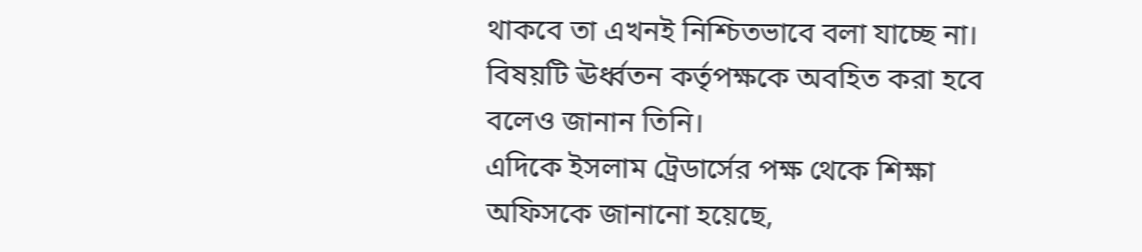থাকবে তা এখনই নিশ্চিতভাবে বলা যাচ্ছে না। বিষয়টি ঊর্ধ্বতন কর্তৃপক্ষকে অবহিত করা হবে বলেও জানান তিনি।
এদিকে ইসলাম ট্রেডার্সের পক্ষ থেকে শিক্ষা অফিসকে জানানো হয়েছে,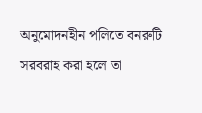অনুমোদনহীন পলিতে বনরুটি সরবরাহ করা হলে তা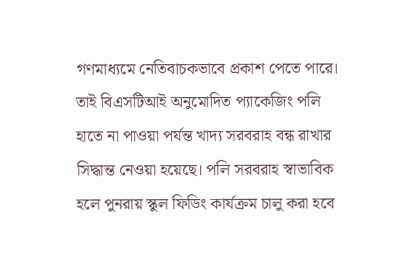গণমাধ্যমে নেতিবাচকভাবে প্রকাশ পেতে পারে। তাই বিএসটিআই অনুমোদিত প্যাকেজিং পলি হাতে না পাওয়া পর্যন্ত খাদ্য সরবরাহ বন্ধ রাখার সিদ্ধান্ত নেওয়া হয়েছে। পলি সরবরাহ স্বাভাবিক হলে পুনরায় স্কুল ফিডিং কার্যক্রম চালু করা হবে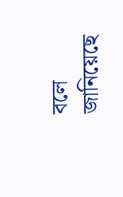বলে জানিয়েছে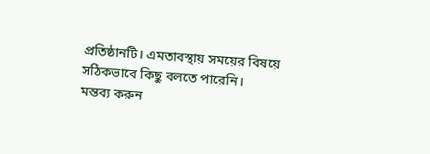প্রতিষ্ঠানটি। এমতাবস্থায় সময়ের বিষয়ে সঠিকভাবে কিছু বলতে পারেনি।
মন্তব্য করুন